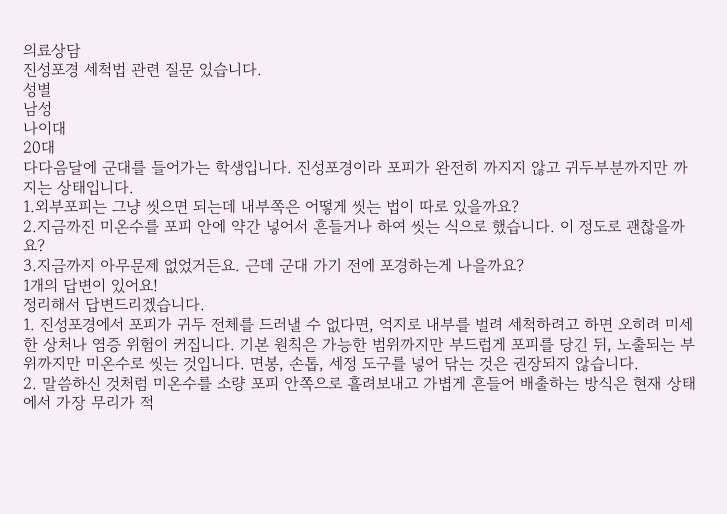의료상담
진성포경 세척법 관련 질문 있습니다.
성별
남성
나이대
20대
다다음달에 군대를 들어가는 학생입니다. 진성포경이라 포피가 완전히 까지지 않고 귀두부분까지만 까지는 상태입니다.
1.외부포피는 그냥 씻으면 되는데 내부쪽은 어떻게 씻는 법이 따로 있을까요?
2.지금까진 미온수를 포피 안에 약간 넣어서 흔들거나 하여 씻는 식으로 했습니다. 이 정도로 괜찮을까요?
3.지금까지 아무문제 없었거든요. 근데 군대 가기 전에 포경하는게 나을까요?
1개의 답변이 있어요!
정리해서 답변드리겠습니다.
1. 진성포경에서 포피가 귀두 전체를 드러낼 수 없다면, 억지로 내부를 벌려 세척하려고 하면 오히려 미세한 상처나 염증 위험이 커집니다. 기본 원칙은 가능한 범위까지만 부드럽게 포피를 당긴 뒤, 노출되는 부위까지만 미온수로 씻는 것입니다. 면봉, 손톱, 세정 도구를 넣어 닦는 것은 권장되지 않습니다.
2. 말씀하신 것처럼 미온수를 소량 포피 안쪽으로 흘려보내고 가볍게 흔들어 배출하는 방식은 현재 상태에서 가장 무리가 적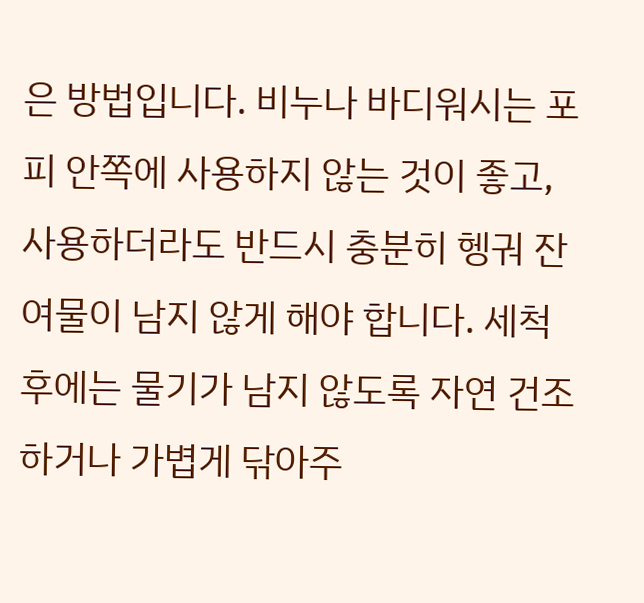은 방법입니다. 비누나 바디워시는 포피 안쪽에 사용하지 않는 것이 좋고, 사용하더라도 반드시 충분히 헹궈 잔여물이 남지 않게 해야 합니다. 세척 후에는 물기가 남지 않도록 자연 건조하거나 가볍게 닦아주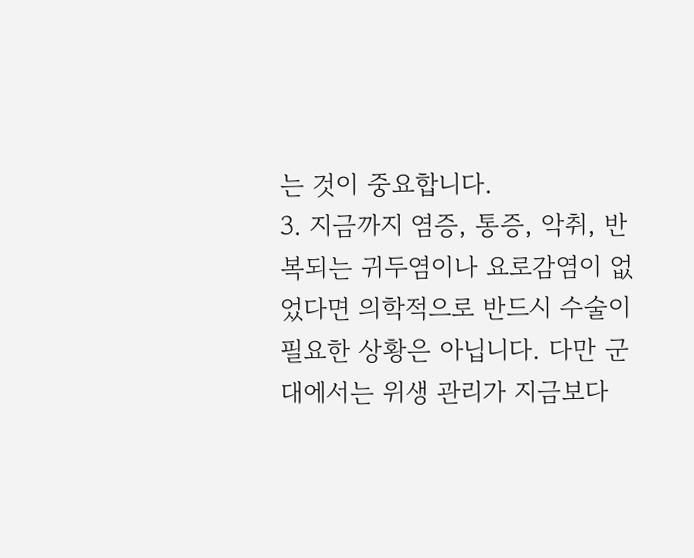는 것이 중요합니다.
3. 지금까지 염증, 통증, 악취, 반복되는 귀두염이나 요로감염이 없었다면 의학적으로 반드시 수술이 필요한 상황은 아닙니다. 다만 군대에서는 위생 관리가 지금보다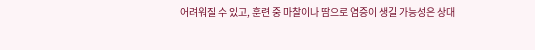어려워질 수 있고, 훈련 중 마찰이나 땀으로 염증이 생길 가능성은 상대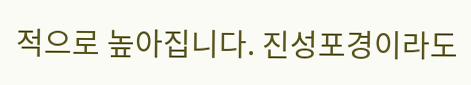적으로 높아집니다. 진성포경이라도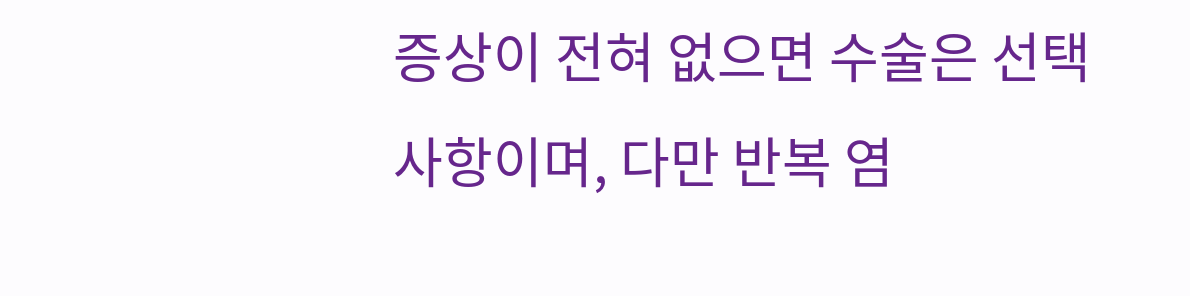증상이 전혀 없으면 수술은 선택 사항이며, 다만 반복 염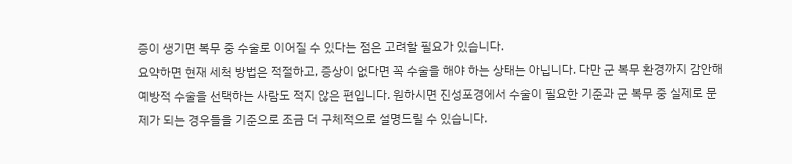증이 생기면 복무 중 수술로 이어질 수 있다는 점은 고려할 필요가 있습니다.
요약하면 현재 세척 방법은 적절하고, 증상이 없다면 꼭 수술을 해야 하는 상태는 아닙니다. 다만 군 복무 환경까지 감안해 예방적 수술을 선택하는 사람도 적지 않은 편입니다. 원하시면 진성포경에서 수술이 필요한 기준과 군 복무 중 실제로 문제가 되는 경우들을 기준으로 조금 더 구체적으로 설명드릴 수 있습니다.